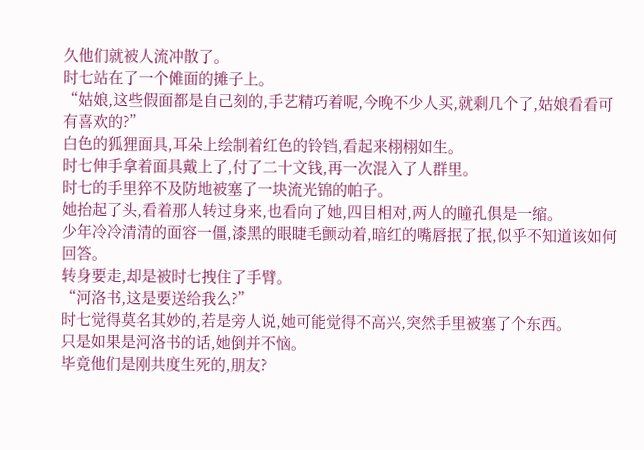久他们就被人流冲散了。
时七站在了一个傩面的摊子上。
“姑娘,这些假面都是自己刻的,手艺精巧着呢,今晚不少人买,就剩几个了,姑娘看看可有喜欢的?”
白色的狐狸面具,耳朵上绘制着红色的铃铛,看起来栩栩如生。
时七伸手拿着面具戴上了,付了二十文钱,再一次混入了人群里。
时七的手里猝不及防地被塞了一块流光锦的帕子。
她抬起了头,看着那人转过身来,也看向了她,四目相对,两人的瞳孔俱是一缩。
少年冷冷清清的面容一僵,漆黑的眼睫毛颤动着,暗红的嘴唇抿了抿,似乎不知道该如何回答。
转身要走,却是被时七拽住了手臂。
“河洛书,这是要送给我么?”
时七觉得莫名其妙的,若是旁人说,她可能觉得不高兴,突然手里被塞了个东西。
只是如果是河洛书的话,她倒并不恼。
毕竟他们是刚共度生死的,朋友?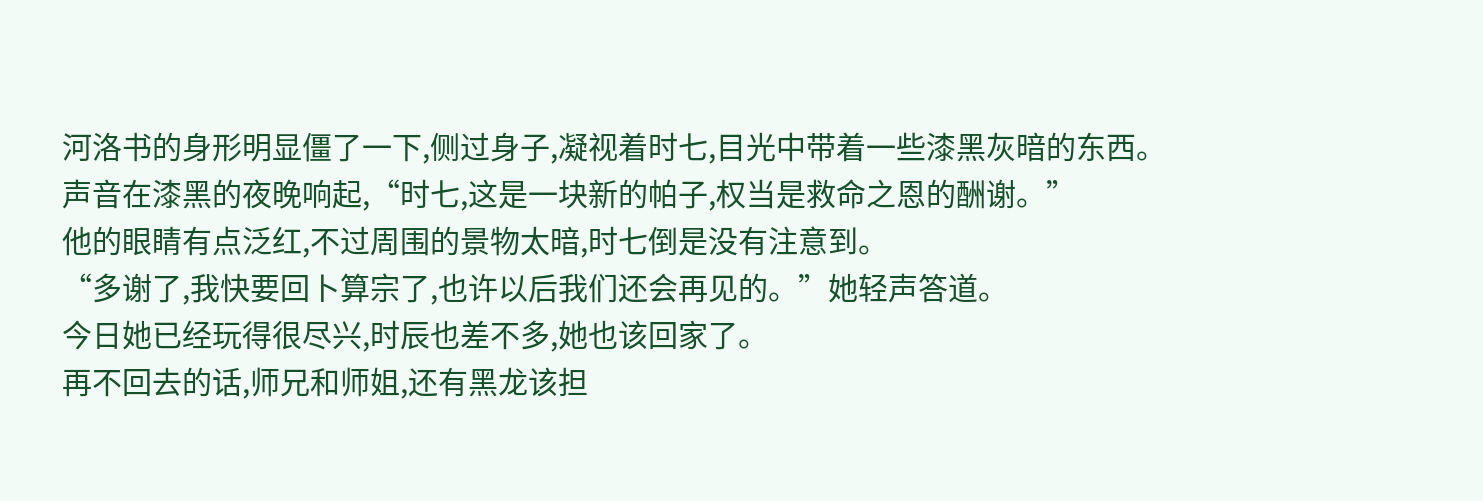河洛书的身形明显僵了一下,侧过身子,凝视着时七,目光中带着一些漆黑灰暗的东西。
声音在漆黑的夜晚响起,“时七,这是一块新的帕子,权当是救命之恩的酬谢。”
他的眼睛有点泛红,不过周围的景物太暗,时七倒是没有注意到。
“多谢了,我快要回卜算宗了,也许以后我们还会再见的。”她轻声答道。
今日她已经玩得很尽兴,时辰也差不多,她也该回家了。
再不回去的话,师兄和师姐,还有黑龙该担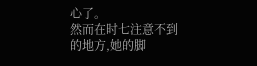心了。
然而在时七注意不到的地方,她的脚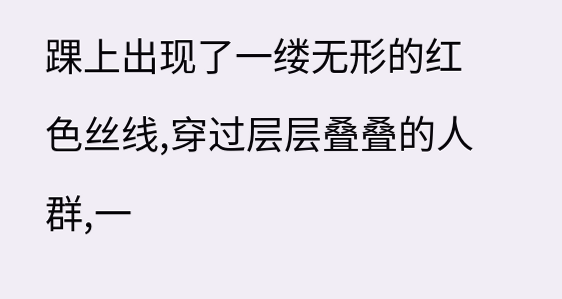踝上出现了一缕无形的红色丝线,穿过层层叠叠的人群,一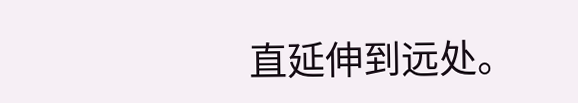直延伸到远处。